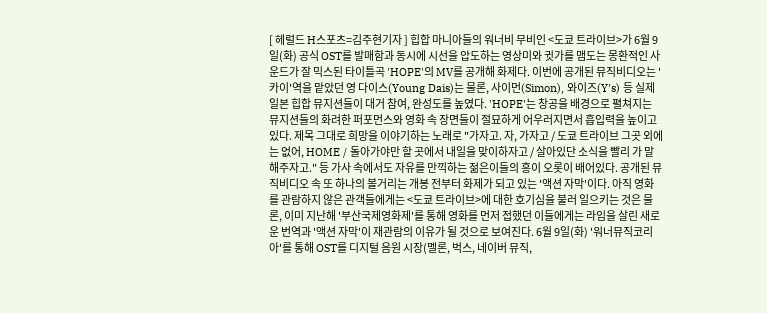[ 헤럴드 H스포츠=김주현기자 ] 힙합 마니아들의 워너비 무비인 <도쿄 트라이브>가 6월 9일(화) 공식 OST를 발매함과 동시에 시선을 압도하는 영상미와 귓가를 맴도는 몽환적인 사운드가 잘 믹스된 타이틀곡 'HOPE'의 MV를 공개해 화제다. 이번에 공개된 뮤직비디오는 '카이'역을 맡았던 영 다이스(Young Dais)는 물론, 사이먼(Simon), 와이즈(Y's) 등 실제 일본 힙합 뮤지션들이 대거 참여, 완성도를 높였다. 'HOPE'는 창공을 배경으로 펼쳐지는 뮤지션들의 화려한 퍼포먼스와 영화 속 장면들이 절묘하게 어우러지면서 흡입력을 높이고 있다. 제목 그대로 희망을 이야기하는 노래로 "가자고. 자, 가자고 / 도쿄 트라이브 그곳 외에는 없어, HOME / 돌아가야만 할 곳에서 내일을 맞이하자고 / 살아있단 소식을 빨리 가 말해주자고." 등 가사 속에서도 자유를 만끽하는 젊은이들의 흥이 오롯이 배어있다. 공개된 뮤직비디오 속 또 하나의 볼거리는 개봉 전부터 화제가 되고 있는 '액션 자막'이다. 아직 영화를 관람하지 않은 관객들에게는 <도쿄 트라이브>에 대한 호기심을 불러 일으키는 것은 물론, 이미 지난해 '부산국제영화제'를 통해 영화를 먼저 접했던 이들에게는 라임을 살린 새로운 번역과 '액션 자막'이 재관람의 이유가 될 것으로 보여진다. 6월 9일(화) '워너뮤직코리아'를 통해 OST를 디지털 음원 시장(멜론, 벅스, 네이버 뮤직,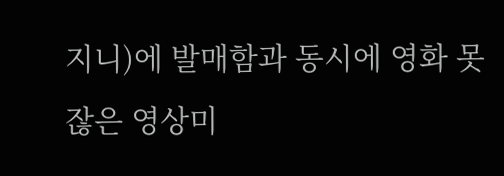지니)에 발매함과 동시에 영화 못잖은 영상미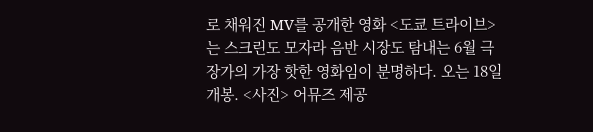로 채워진 MV를 공개한 영화 <도쿄 트라이브>는 스크린도 모자라 음반 시장도 탐내는 6월 극장가의 가장 핫한 영화임이 분명하다. 오는 18일 개봉. <사진> 어뮤즈 제공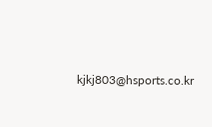kjkj803@hsports.co.kr